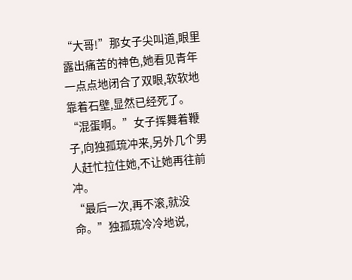“大哥!”那女子尖叫道,眼里露出痛苦的神色,她看见青年一点点地闭合了双眼,软软地靠着石壁,显然已经死了。
“混蛋啊。”女子挥舞着鞭子,向独孤琉冲来,另外几个男人赶忙拉住她,不让她再往前冲。
“最后一次,再不滚,就没命。”独孤琉冷冷地说,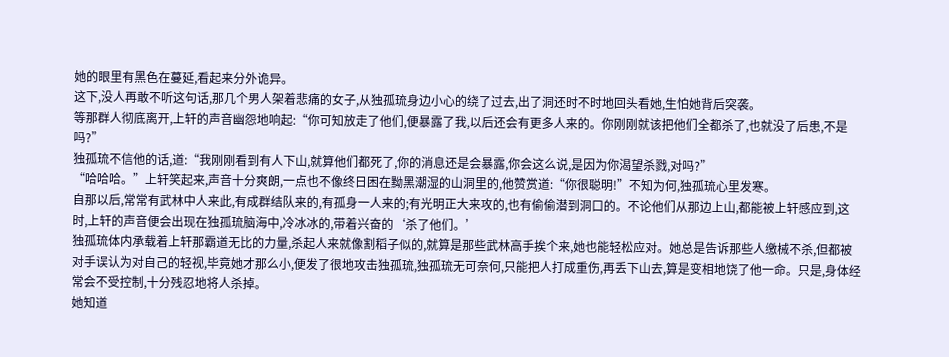她的眼里有黑色在蔓延,看起来分外诡异。
这下,没人再敢不听这句话,那几个男人架着悲痛的女子,从独孤琉身边小心的绕了过去,出了洞还时不时地回头看她,生怕她背后突袭。
等那群人彻底离开,上轩的声音幽怨地响起:“你可知放走了他们,便暴露了我,以后还会有更多人来的。你刚刚就该把他们全都杀了,也就没了后患,不是吗?”
独孤琉不信他的话,道:“我刚刚看到有人下山,就算他们都死了,你的消息还是会暴露,你会这么说,是因为你渴望杀戮,对吗?”
“哈哈哈。”上轩笑起来,声音十分爽朗,一点也不像终日困在黝黑潮湿的山洞里的,他赞赏道:“你很聪明!”不知为何,独孤琉心里发寒。
自那以后,常常有武林中人来此,有成群结队来的,有孤身一人来的;有光明正大来攻的,也有偷偷潜到洞口的。不论他们从那边上山,都能被上轩感应到,这时,上轩的声音便会出现在独孤琉脑海中,冷冰冰的,带着兴奋的‘杀了他们。’
独孤琉体内承载着上轩那霸道无比的力量,杀起人来就像割稻子似的,就算是那些武林高手挨个来,她也能轻松应对。她总是告诉那些人缴械不杀,但都被对手误认为对自己的轻视,毕竟她才那么小,便发了很地攻击独孤琉,独孤琉无可奈何,只能把人打成重伤,再丢下山去,算是变相地饶了他一命。只是,身体经常会不受控制,十分残忍地将人杀掉。
她知道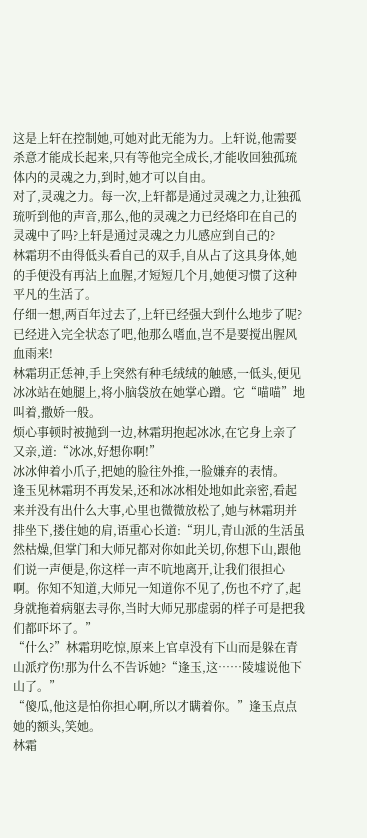这是上轩在控制她,可她对此无能为力。上轩说,他需要杀意才能成长起来,只有等他完全成长,才能收回独孤琉体内的灵魂之力,到时,她才可以自由。
对了,灵魂之力。每一次,上轩都是通过灵魂之力,让独孤琉听到他的声音,那么,他的灵魂之力已经烙印在自己的灵魂中了吗?上轩是通过灵魂之力儿感应到自己的?
林霜玥不由得低头看自己的双手,自从占了这具身体,她的手便没有再沾上血腥,才短短几个月,她便习惯了这种平凡的生活了。
仔细一想,两百年过去了,上轩已经强大到什么地步了呢?已经进入完全状态了吧,他那么嗜血,岂不是要搅出腥风血雨来!
林霜玥正恁神,手上突然有种毛绒绒的触感,一低头,便见冰冰站在她腿上,将小脑袋放在她掌心蹭。它“喵喵”地叫着,撒娇一般。
烦心事顿时被抛到一边,林霜玥抱起冰冰,在它身上亲了又亲,道:“冰冰,好想你啊!”
冰冰伸着小爪子,把她的脸往外推,一脸嫌弃的表情。
逢玉见林霜玥不再发呆,还和冰冰相处地如此亲密,看起来并没有出什么大事,心里也微微放松了,她与林霜玥并排坐下,搂住她的肩,语重心长道:“玥儿,青山派的生活虽然枯燥,但掌门和大师兄都对你如此关切,你想下山,跟他们说一声便是,你这样一声不吭地离开,让我们很担心啊。你知不知道,大师兄一知道你不见了,伤也不疗了,起身就拖着病躯去寻你,当时大师兄那虚弱的样子可是把我们都吓坏了。”
“什么?”林霜玥吃惊,原来上官卓没有下山而是躲在青山派疗伤!那为什么不告诉她?“逢玉,这……陵墟说他下山了。”
“傻瓜,他这是怕你担心啊,所以才瞒着你。”逢玉点点她的额头,笑她。
林霜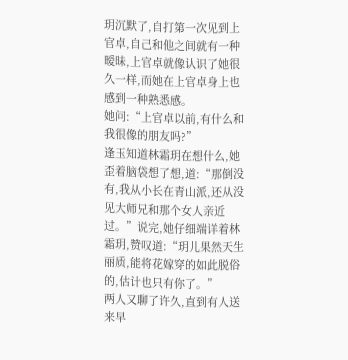玥沉默了,自打第一次见到上官卓,自己和他之间就有一种暧昧,上官卓就像认识了她很久一样,而她在上官卓身上也感到一种熟悉感。
她问:“上官卓以前,有什么和我很像的朋友吗?”
逢玉知道林霜玥在想什么,她歪着脑袋想了想,道:“那倒没有,我从小长在青山派,还从没见大师兄和那个女人亲近过。”说完,她仔细端详着林霜玥,赞叹道:“玥儿果然天生丽质,能将花嫁穿的如此脱俗的,估计也只有你了。”
两人又聊了许久,直到有人送来早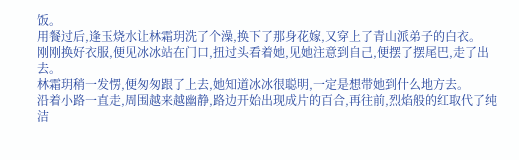饭。
用餐过后,逢玉烧水让林霜玥洗了个澡,换下了那身花嫁,又穿上了青山派弟子的白衣。
刚刚换好衣服,便见冰冰站在门口,扭过头看着她,见她注意到自己,便摆了摆尾巴,走了出去。
林霜玥稍一发愣,便匆匆跟了上去,她知道冰冰很聪明,一定是想带她到什么地方去。
沿着小路一直走,周围越来越幽静,路边开始出现成片的百合,再往前,烈焰般的红取代了纯洁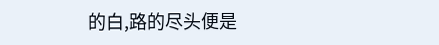的白,路的尽头便是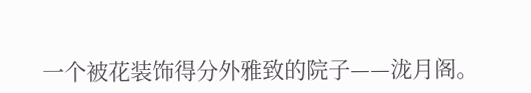一个被花装饰得分外雅致的院子——泷月阁。